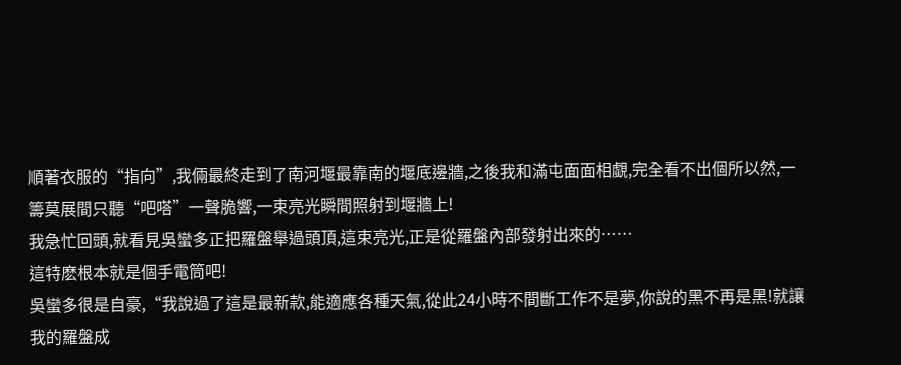順著衣服的“指向”,我倆最終走到了南河堰最靠南的堰底邊牆,之後我和滿屯面面相覷,完全看不出個所以然,一籌莫展間只聽“吧嗒”一聲脆響,一束亮光瞬間照射到堰牆上!
我急忙回頭,就看見吳蠻多正把羅盤舉過頭頂,這束亮光,正是從羅盤內部發射出來的……
這特麽根本就是個手電筒吧!
吳蠻多很是自豪,“我說過了這是最新款,能適應各種天氣,從此24小時不間斷工作不是夢,你說的黑不再是黑!就讓我的羅盤成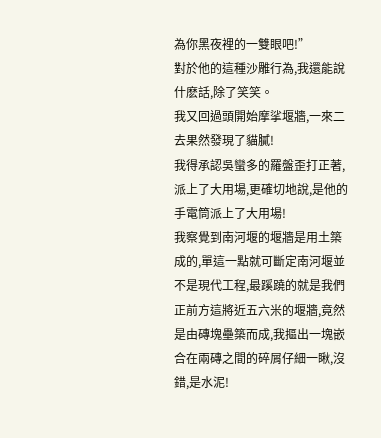為你黑夜裡的一雙眼吧!”
對於他的這種沙雕行為,我還能說什麽話,除了笑笑。
我又回過頭開始摩挲堰牆,一來二去果然發現了貓膩!
我得承認吳蠻多的羅盤歪打正著,派上了大用場,更確切地說,是他的手電筒派上了大用場!
我察覺到南河堰的堰牆是用土築成的,單這一點就可斷定南河堰並不是現代工程,最蹊蹺的就是我們正前方這將近五六米的堰牆,竟然是由磚塊壘築而成,我摳出一塊嵌合在兩磚之間的碎屑仔細一瞅,沒錯,是水泥!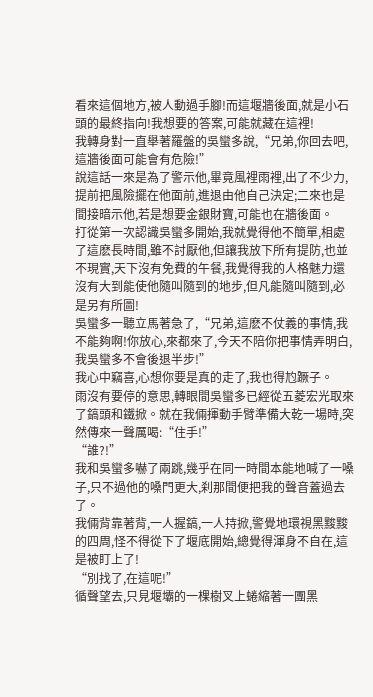看來這個地方,被人動過手腳!而這堰牆後面,就是小石頭的最終指向!我想要的答案,可能就藏在這裡!
我轉身對一直舉著羅盤的吳蠻多說,“兄弟,你回去吧,這牆後面可能會有危險!”
說這話一來是為了警示他,畢竟風裡雨裡,出了不少力,提前把風險擺在他面前,進退由他自己決定;二來也是間接暗示他,若是想要金銀財寶,可能也在牆後面。
打從第一次認識吳蠻多開始,我就覺得他不簡單,相處了這麽長時間,雖不討厭他,但讓我放下所有提防,也並不現實,天下沒有免費的午餐,我覺得我的人格魅力還沒有大到能使他隨叫隨到的地步,但凡能隨叫隨到,必是另有所圖!
吳蠻多一聽立馬著急了,“兄弟,這麽不仗義的事情,我不能夠啊!你放心,來都來了,今天不陪你把事情弄明白,我吳蠻多不會後退半步!”
我心中竊喜,心想你要是真的走了,我也得尥蹶子。
雨沒有要停的意思,轉眼間吳蠻多已經從五菱宏光取來了鎬頭和鐵掀。就在我倆揮動手臂準備大乾一場時,突然傳來一聲厲喝:“住手!”
“誰?!”
我和吳蠻多嚇了兩跳,幾乎在同一時間本能地喊了一嗓子,只不過他的嗓門更大,刹那間便把我的聲音蓋過去了。
我倆背靠著背,一人握鎬,一人持掀,警覺地環視黑黢黢的四周,怪不得從下了堰底開始,總覺得渾身不自在,這是被盯上了!
“別找了,在這呢!”
循聲望去,只見堰壩的一棵樹叉上蜷縮著一團黑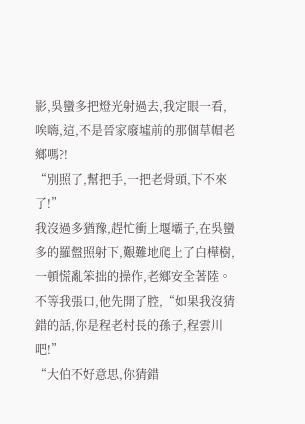影,吳蠻多把燈光射過去,我定眼一看,唉嗨,這,不是晉家廢墟前的那個草帽老鄉嗎?!
“別照了,幫把手,一把老骨頭,下不來了!”
我沒過多猶豫,趕忙衝上堰壩子,在吳蠻多的羅盤照射下,艱難地爬上了白樺樹,一頓慌亂笨拙的操作,老鄉安全著陸。
不等我張口,他先開了腔,“如果我沒猜錯的話,你是程老村長的孫子,程雲川吧!”
“大伯不好意思,你猜錯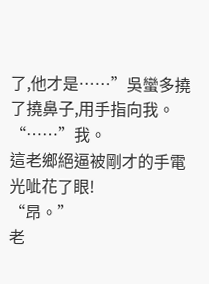了,他才是……”吳蠻多撓了撓鼻子,用手指向我。
“……”我。
這老鄉絕逼被剛才的手電光呲花了眼!
“昂。”
老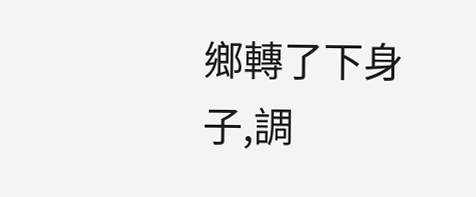鄉轉了下身子,調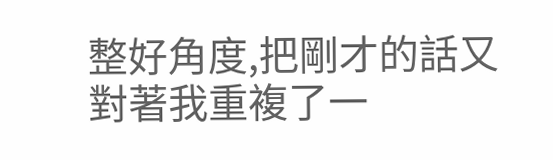整好角度,把剛才的話又對著我重複了一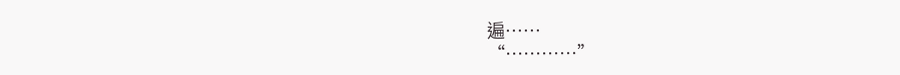遍……
“…………”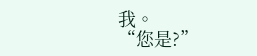我。
“您是?”